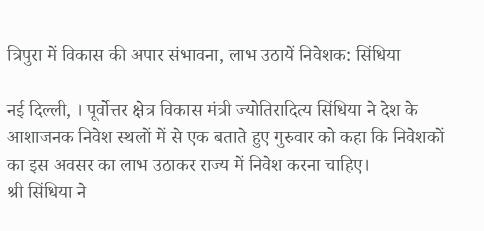त्रिपुरा में विकास की अपार संभावना, लाभ उठायें निवेशक: सिंधिया

नई दिल्ली, । पूर्वोत्तर क्षेत्र विकास मंत्री ज्योतिरादित्य सिंधिया ने देश के आशाजनक निवेश स्थलों में से एक बताते हुए गुरुवार को कहा कि निवेशकों का इस अवसर का लाभ उठाकर राज्य में निवेश करना चाहिए।
श्री सिंधिया ने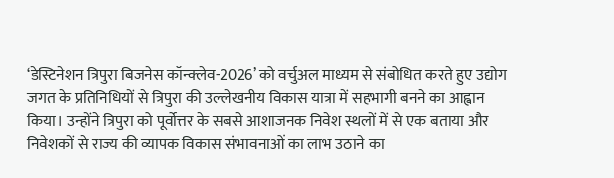‘डेस्टिनेशन त्रिपुरा बिजनेस कॉन्क्लेव-2026’ को वर्चुअल माध्यम से संबोधित करते हुए उद्योग जगत के प्रतिनिधियों से त्रिपुरा की उल्लेखनीय विकास यात्रा में सहभागी बनने का आह्वान किया। उन्होंने त्रिपुरा को पूर्वोत्तर के सबसे आशाजनक निवेश स्थलों में से एक बताया और निवेशकों से राज्य की व्यापक विकास संभावनाओं का लाभ उठाने का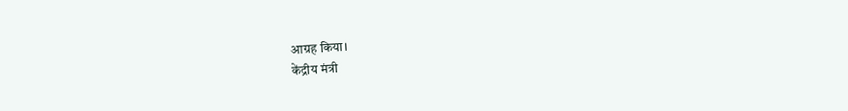आग्रह किया।
केंद्रीय मंत्री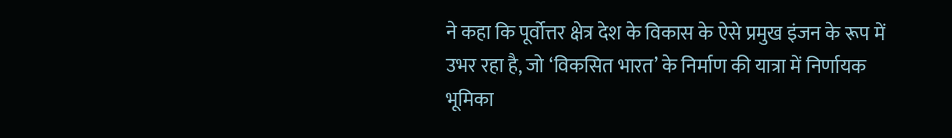ने कहा कि पूर्वोत्तर क्षेत्र देश के विकास के ऐसे प्रमुख इंजन के रूप में उभर रहा है, जो ‘विकसित भारत’ के निर्माण की यात्रा में निर्णायक भूमिका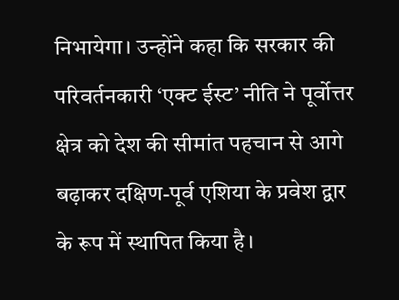निभायेगा। उन्होंने कहा कि सरकार की परिवर्तनकारी ‘एक्ट ईस्ट’ नीति ने पूर्वोत्तर क्षेत्र को देश की सीमांत पहचान से आगे बढ़ाकर दक्षिण-पूर्व एशिया के प्रवेश द्वार के रूप में स्थापित किया है।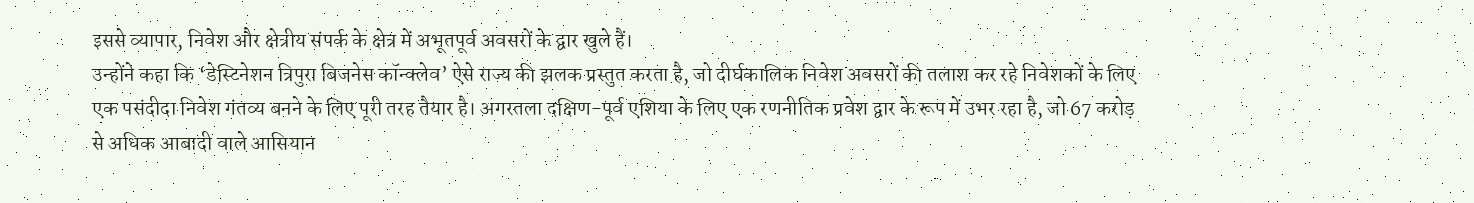इससे व्यापार, निवेश और क्षेत्रीय संपर्क के क्षेत्र में अभूतपूर्व अवसरों के द्वार खुले हैं।
उन्होंने कहा कि ‘डेस्टिनेशन त्रिपुरा बिजनेस कॉन्क्लेव’ ऐसे राज्य की झलक प्रस्तुत करता है, जो दीर्घकालिक निवेश अवसरों की तलाश कर रहे निवेशकों के लिए एक पसंदीदा निवेश गंतव्य बनने के लिए पूरी तरह तैयार है। अगरतला दक्षिण-पूर्व एशिया के लिए एक रणनीतिक प्रवेश द्वार के रूप में उभर रहा है, जो 67 करोड़ से अधिक आबादी वाले आसियान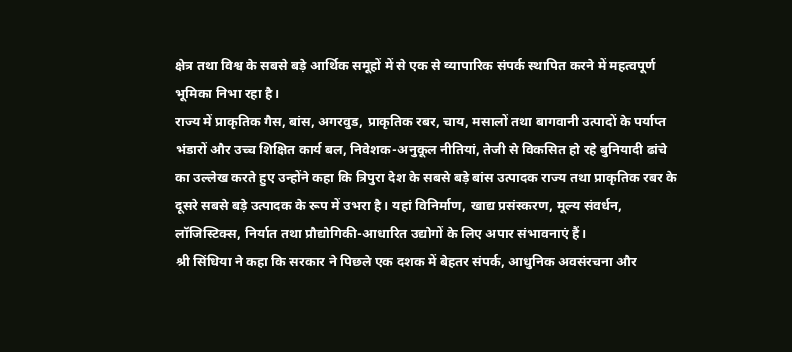क्षेत्र तथा विश्व के सबसे बड़े आर्थिक समूहों में से एक से व्यापारिक संपर्क स्थापित करने में महत्वपूर्ण भूमिका निभा रहा है।
राज्य में प्राकृतिक गैस, बांस, अगरवुड, प्राकृतिक रबर, चाय, मसालों तथा बागवानी उत्पादों के पर्याप्त भंडारों और उच्च शिक्षित कार्य बल, निवेशक-अनुकूल नीतियां, तेजी से विकसित हो रहे बुनियादी ढांचे का उल्लेख करते हुए उन्होंने कहा कि त्रिपुरा देश के सबसे बड़े बांस उत्पादक राज्य तथा प्राकृतिक रबर के दूसरे सबसे बड़े उत्पादक के रूप में उभरा है। यहां विनिर्माण, खाद्य प्रसंस्करण, मूल्य संवर्धन, लॉजिस्टिक्स, निर्यात तथा प्रौद्योगिकी-आधारित उद्योगों के लिए अपार संभावनाएं हैं।
श्री सिंधिया ने कहा कि सरकार ने पिछले एक दशक में बेहतर संपर्क, आधुनिक अवसंरचना और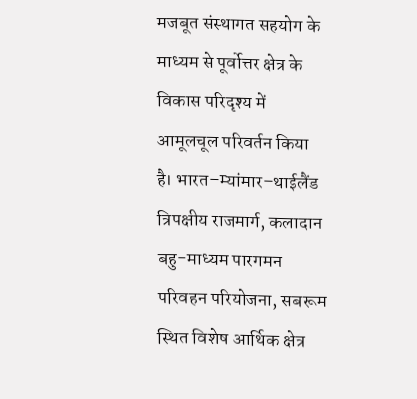मजबूत संस्थागत सहयोग के माध्यम से पूर्वोत्तर क्षेत्र के विकास परिदृश्य में आमूलचूल परिवर्तन किया है। भारत–म्यांमार–थाईलैंड त्रिपक्षीय राजमार्ग, कलादान बहु-माध्यम पारगमन परिवहन परियोजना, सबरूम स्थित विशेष आर्थिक क्षेत्र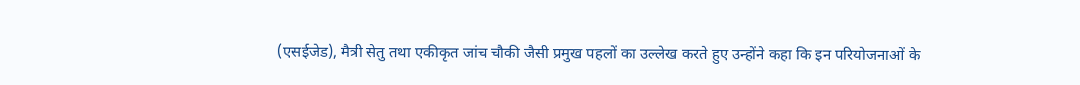(एसईजेड), मैत्री सेतु तथा एकीकृत जांच चौकी जैसी प्रमुख पहलों का उल्लेख करते हुए उन्होंने कहा कि इन परियोजनाओं के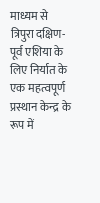माध्यम से त्रिपुरा दक्षिण-पूर्व एशिया के लिए निर्यात के एक महत्वपूर्ण प्रस्थान केन्द्र के रूप में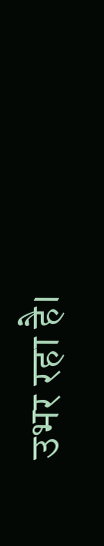उभर रहा है।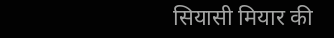सियासी मियार की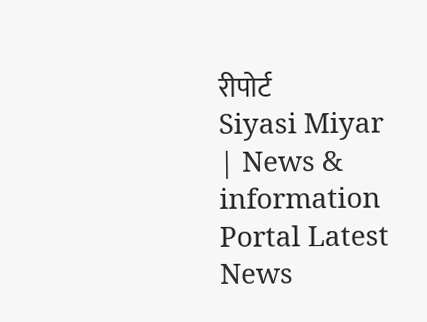रीपोर्ट
Siyasi Miyar | News & information Portal Latest News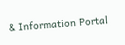& Information Portal